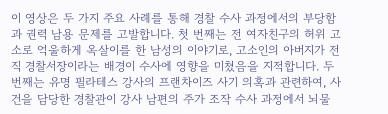이 영상은 두 가지 주요 사례를 통해 경찰 수사 과정에서의 부당함과 권력 남용 문제를 고발합니다. 첫 번째는 전 여자친구의 허위 고소로 억울하게 옥살이를 한 남성의 이야기로, 고소인의 아버지가 전직 경찰서장이라는 배경이 수사에 영향을 미쳤음을 지적합니다. 두 번째는 유명 필라테스 강사의 프랜차이즈 사기 의혹과 관련하여, 사건을 담당한 경찰관이 강사 남편의 주가 조작 수사 과정에서 뇌물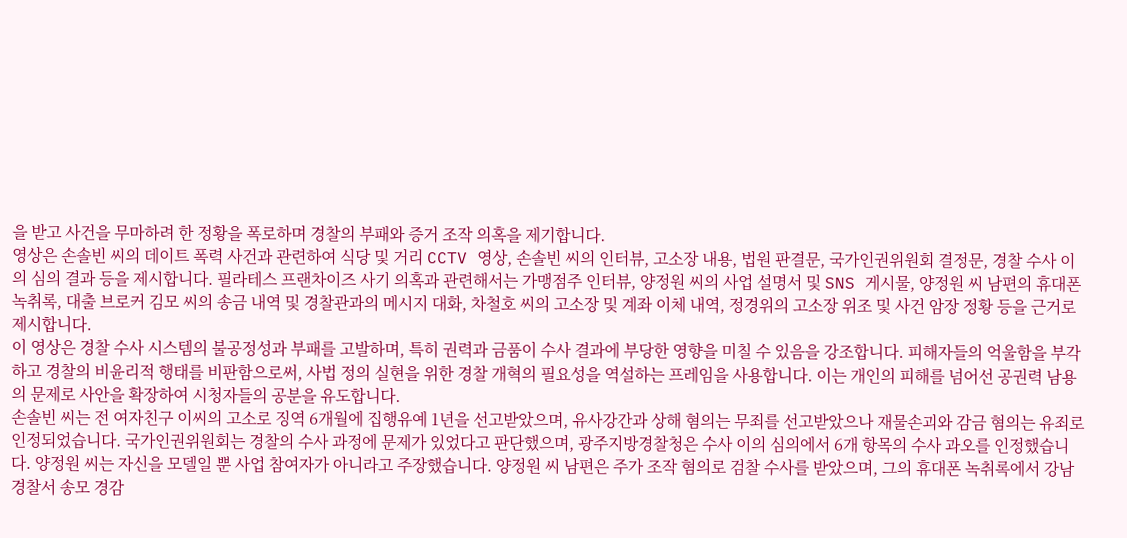을 받고 사건을 무마하려 한 정황을 폭로하며 경찰의 부패와 증거 조작 의혹을 제기합니다.
영상은 손솔빈 씨의 데이트 폭력 사건과 관련하여 식당 및 거리 CCTV 영상, 손솔빈 씨의 인터뷰, 고소장 내용, 법원 판결문, 국가인권위원회 결정문, 경찰 수사 이의 심의 결과 등을 제시합니다. 필라테스 프랜차이즈 사기 의혹과 관련해서는 가맹점주 인터뷰, 양정원 씨의 사업 설명서 및 SNS 게시물, 양정원 씨 남편의 휴대폰 녹취록, 대출 브로커 김모 씨의 송금 내역 및 경찰관과의 메시지 대화, 차철호 씨의 고소장 및 계좌 이체 내역, 정경위의 고소장 위조 및 사건 암장 정황 등을 근거로 제시합니다.
이 영상은 경찰 수사 시스템의 불공정성과 부패를 고발하며, 특히 권력과 금품이 수사 결과에 부당한 영향을 미칠 수 있음을 강조합니다. 피해자들의 억울함을 부각하고 경찰의 비윤리적 행태를 비판함으로써, 사법 정의 실현을 위한 경찰 개혁의 필요성을 역설하는 프레임을 사용합니다. 이는 개인의 피해를 넘어선 공권력 남용의 문제로 사안을 확장하여 시청자들의 공분을 유도합니다.
손솔빈 씨는 전 여자친구 이씨의 고소로 징역 6개월에 집행유예 1년을 선고받았으며, 유사강간과 상해 혐의는 무죄를 선고받았으나 재물손괴와 감금 혐의는 유죄로 인정되었습니다. 국가인권위원회는 경찰의 수사 과정에 문제가 있었다고 판단했으며, 광주지방경찰청은 수사 이의 심의에서 6개 항목의 수사 과오를 인정했습니다. 양정원 씨는 자신을 모델일 뿐 사업 참여자가 아니라고 주장했습니다. 양정원 씨 남편은 주가 조작 혐의로 검찰 수사를 받았으며, 그의 휴대폰 녹취록에서 강남경찰서 송모 경감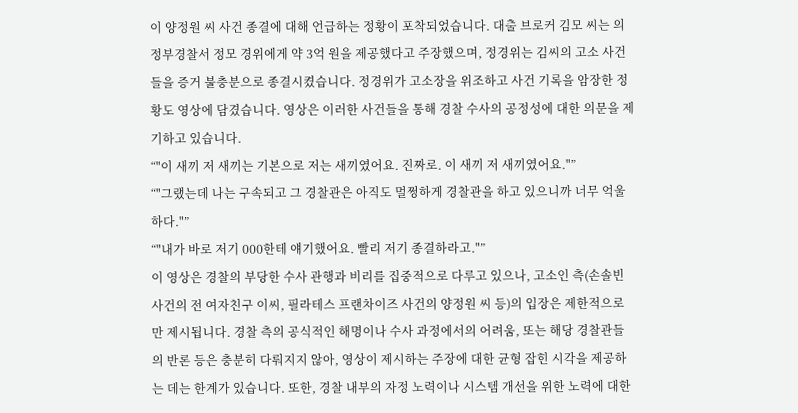이 양정원 씨 사건 종결에 대해 언급하는 정황이 포착되었습니다. 대출 브로커 김모 씨는 의정부경찰서 정모 경위에게 약 3억 원을 제공했다고 주장했으며, 정경위는 김씨의 고소 사건들을 증거 불충분으로 종결시켰습니다. 정경위가 고소장을 위조하고 사건 기록을 암장한 정황도 영상에 담겼습니다. 영상은 이러한 사건들을 통해 경찰 수사의 공정성에 대한 의문을 제기하고 있습니다.
“"이 새끼 저 새끼는 기본으로 저는 새끼였어요. 진짜로. 이 새끼 저 새끼였어요."”
“"그랬는데 나는 구속되고 그 경찰관은 아직도 멀쩡하게 경찰관을 하고 있으니까 너무 억울하다."”
“"내가 바로 저기 000한테 얘기했어요. 빨리 저기 종결하라고."”
이 영상은 경찰의 부당한 수사 관행과 비리를 집중적으로 다루고 있으나, 고소인 측(손솔빈 사건의 전 여자친구 이씨, 필라테스 프랜차이즈 사건의 양정원 씨 등)의 입장은 제한적으로만 제시됩니다. 경찰 측의 공식적인 해명이나 수사 과정에서의 어려움, 또는 해당 경찰관들의 반론 등은 충분히 다뤄지지 않아, 영상이 제시하는 주장에 대한 균형 잡힌 시각을 제공하는 데는 한계가 있습니다. 또한, 경찰 내부의 자정 노력이나 시스템 개선을 위한 노력에 대한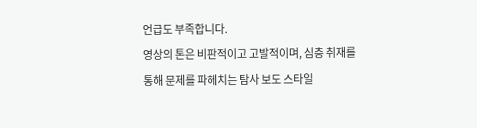언급도 부족합니다.
영상의 톤은 비판적이고 고발적이며, 심층 취재를 통해 문제를 파헤치는 탐사 보도 스타일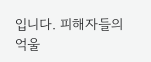입니다. 피해자들의 억울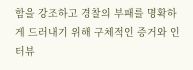함을 강조하고 경찰의 부패를 명확하게 드러내기 위해 구체적인 증거와 인터뷰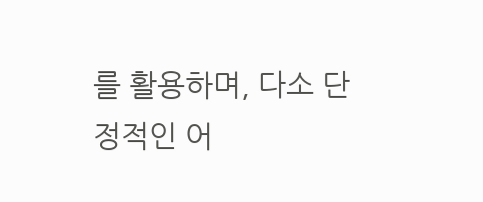를 활용하며, 다소 단정적인 어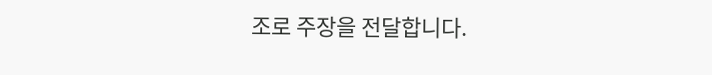조로 주장을 전달합니다.